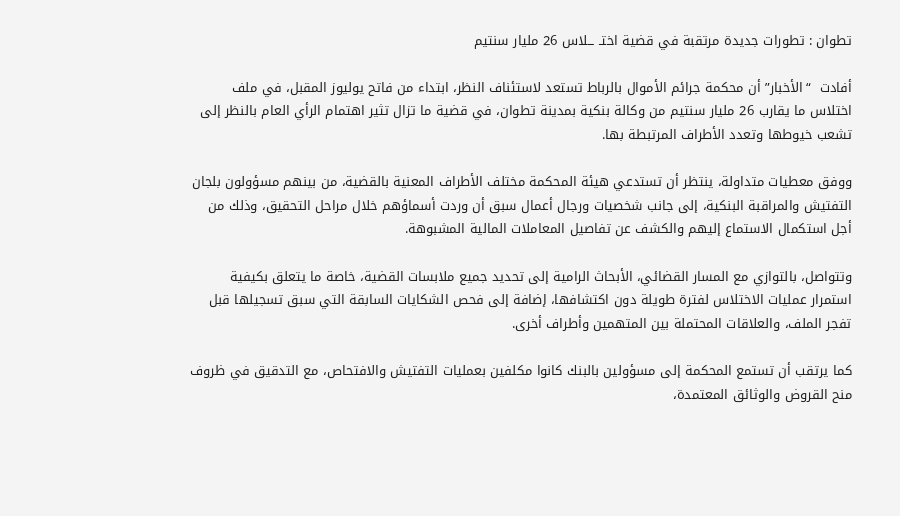تطوان : تطورات جديدة مرتقبة في قضية اختـ ــلاس 26 مليار سنتيم

أفادت  “الأخبار” أن محكمة جرائم الأموال بالرباط تستعد لاستئناف النظر، ابتداء من فاتح يوليوز المقبل، في ملف اختلاس ما يقارب 26 مليار سنتيم من وكالة بنكية بمدينة تطوان، في قضية ما تزال تثير اهتمام الرأي العام بالنظر إلى تشعب خيوطها وتعدد الأطراف المرتبطة بها.

ووفق معطيات متداولة، ينتظر أن تستدعي هيئة المحكمة مختلف الأطراف المعنية بالقضية، من بينهم مسؤولون بلجان التفتيش والمراقبة البنكية، إلى جانب شخصيات ورجال أعمال سبق أن وردت أسماؤهم خلال مراحل التحقيق، وذلك من أجل استكمال الاستماع إليهم والكشف عن تفاصيل المعاملات المالية المشبوهة.

وتتواصل، بالتوازي مع المسار القضائي، الأبحاث الرامية إلى تحديد جميع ملابسات القضية، خاصة ما يتعلق بكيفية استمرار عمليات الاختلاس لفترة طويلة دون اكتشافها، إضافة إلى فحص الشكايات السابقة التي سبق تسجيلها قبل تفجر الملف، والعلاقات المحتملة بين المتهمين وأطراف أخرى.

كما يرتقب أن تستمع المحكمة إلى مسؤولين بالبنك كانوا مكلفين بعمليات التفتيش والافتحاص، مع التدقيق في ظروف منح القروض والوثائق المعتمدة،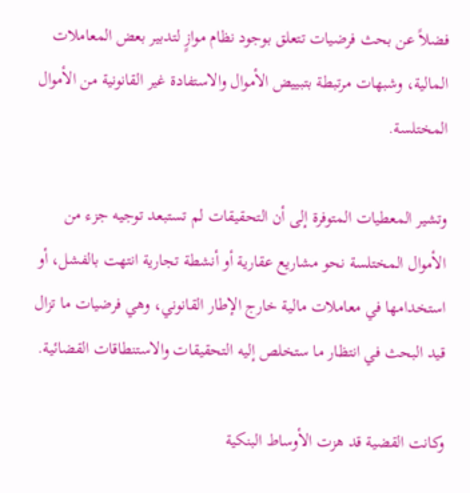فضلاً عن بحث فرضيات تتعلق بوجود نظام موازٍ لتدبير بعض المعاملات المالية، وشبهات مرتبطة بتبييض الأموال والاستفادة غير القانونية من الأموال المختلسة.

وتشير المعطيات المتوفرة إلى أن التحقيقات لم تستبعد توجيه جزء من الأموال المختلسة نحو مشاريع عقارية أو أنشطة تجارية انتهت بالفشل، أو استخدامها في معاملات مالية خارج الإطار القانوني، وهي فرضيات ما تزال قيد البحث في انتظار ما ستخلص إليه التحقيقات والاستنطاقات القضائية.

وكانت القضية قد هزت الأوساط البنكية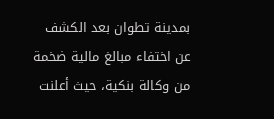بمدينة تطوان بعد الكشف عن اختفاء مبالغ مالية ضخمة من وكالة بنكية، حيث أعلنت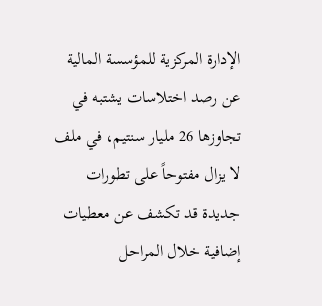الإدارة المركزية للمؤسسة المالية عن رصد اختلاسات يشتبه في تجاوزها 26 مليار سنتيم، في ملف لا يزال مفتوحاً على تطورات جديدة قد تكشف عن معطيات إضافية خلال المراحل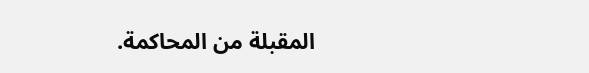المقبلة من المحاكمة.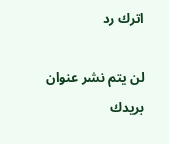اترك رد

لن يتم نشر عنوان بريدك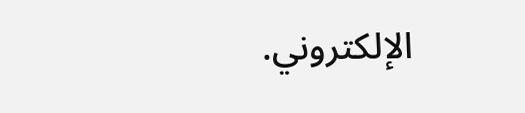الإلكتروني.